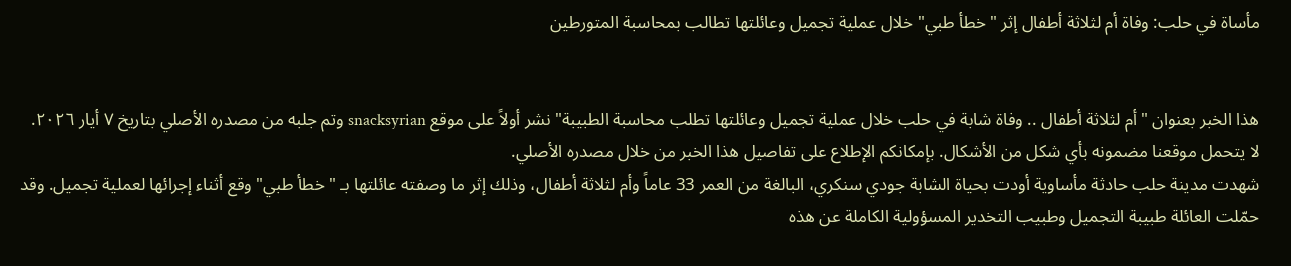مأساة في حلب: وفاة أم لثلاثة أطفال إثر "خطأ طبي" خلال عملية تجميل وعائلتها تطالب بمحاسبة المتورطين


هذا الخبر بعنوان "أم لثلاثة أطفال .. وفاة شابة في حلب خلال عملية تجميل وعائلتها تطلب محاسبة الطبيبة" نشر أولاً على موقع snacksyrian وتم جلبه من مصدره الأصلي بتاريخ ٧ أيار ٢٠٢٦.
لا يتحمل موقعنا مضمونه بأي شكل من الأشكال. بإمكانكم الإطلاع على تفاصيل هذا الخبر من خلال مصدره الأصلي.
شهدت مدينة حلب حادثة مأساوية أودت بحياة الشابة جودي سنكري، البالغة من العمر 33 عاماً وأم لثلاثة أطفال، وذلك إثر ما وصفته عائلتها بـ "خطأ طبي" وقع أثناء إجرائها لعملية تجميل. وقد حمّلت العائلة طبيبة التجميل وطبيب التخدير المسؤولية الكاملة عن هذه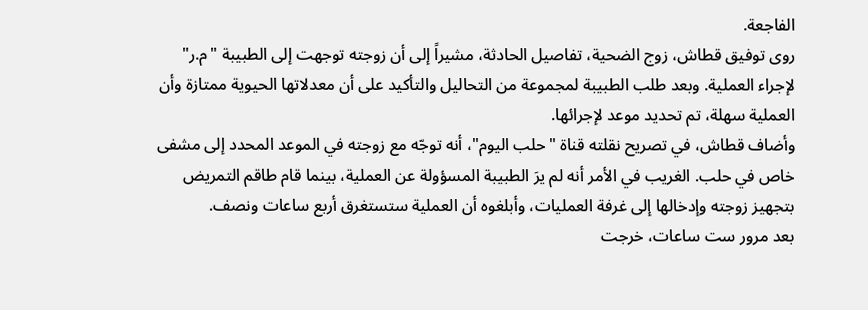الفاجعة.
روى توفيق قطاش، زوج الضحية، تفاصيل الحادثة، مشيراً إلى أن زوجته توجهت إلى الطبيبة "م.ر" لإجراء العملية. وبعد طلب الطبيبة لمجموعة من التحاليل والتأكيد على أن معدلاتها الحيوية ممتازة وأن العملية سهلة، تم تحديد موعد لإجرائها.
وأضاف قطاش، في تصريح نقلته قناة "حلب اليوم"، أنه توجّه مع زوجته في الموعد المحدد إلى مشفى خاص في حلب. الغريب في الأمر أنه لم يرَ الطبيبة المسؤولة عن العملية، بينما قام طاقم التمريض بتجهيز زوجته وإدخالها إلى غرفة العمليات، وأبلغوه أن العملية ستستغرق أربع ساعات ونصف.
بعد مرور ست ساعات، خرجت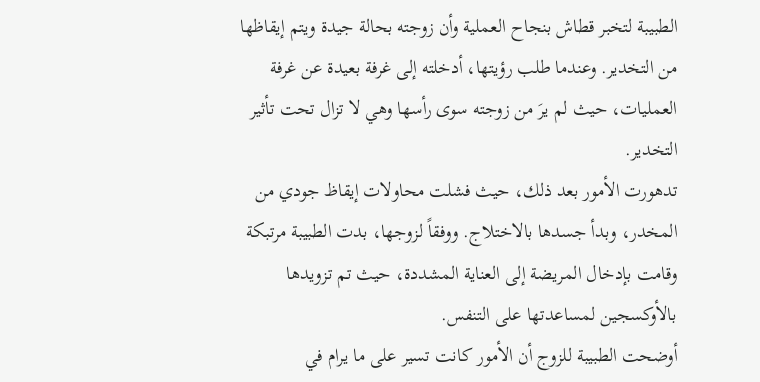الطبيبة لتخبر قطاش بنجاح العملية وأن زوجته بحالة جيدة ويتم إيقاظها من التخدير. وعندما طلب رؤيتها، أدخلته إلى غرفة بعيدة عن غرفة العمليات، حيث لم يرَ من زوجته سوى رأسها وهي لا تزال تحت تأثير التخدير.
تدهورت الأمور بعد ذلك، حيث فشلت محاولات إيقاظ جودي من المخدر، وبدأ جسدها بالاختلاج. ووفقاً لزوجها، بدت الطبيبة مرتبكة وقامت بإدخال المريضة إلى العناية المشددة، حيث تم تزويدها بالأوكسجين لمساعدتها على التنفس.
أوضحت الطبيبة للزوج أن الأمور كانت تسير على ما يرام في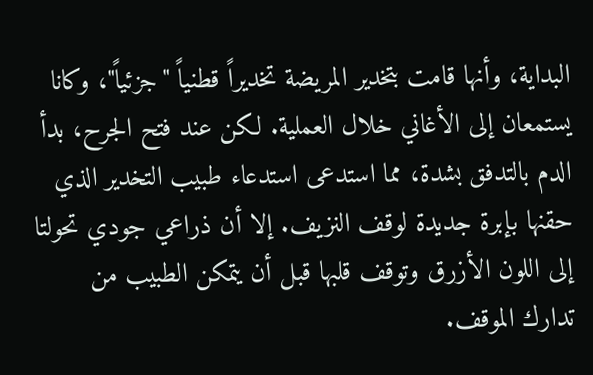البداية، وأنها قامت بتخدير المريضة تخديراً قطنياً "جزئياً"، وكانا يستمعان إلى الأغاني خلال العملية. لكن عند فتح الجرح، بدأ الدم بالتدفق بشدة، مما استدعى استدعاء طبيب التخدير الذي حقنها بإبرة جديدة لوقف النزيف. إلا أن ذراعي جودي تحولتا إلى اللون الأزرق وتوقف قلبها قبل أن يتمكن الطبيب من تدارك الموقف.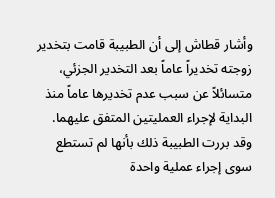وأشار قطاش إلى أن الطبيبة قامت بتخدير زوجته تخديراً عاماً بعد التخدير الجزئي، متسائلاً عن سبب عدم تخديرها عاماً منذ البداية لإجراء العمليتين المتفق عليهما. وقد بررت الطبيبة ذلك بأنها لم تستطع سوى إجراء عملية واحدة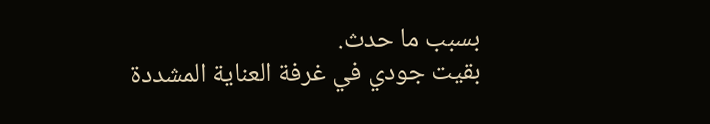بسبب ما حدث.
بقيت جودي في غرفة العناية المشددة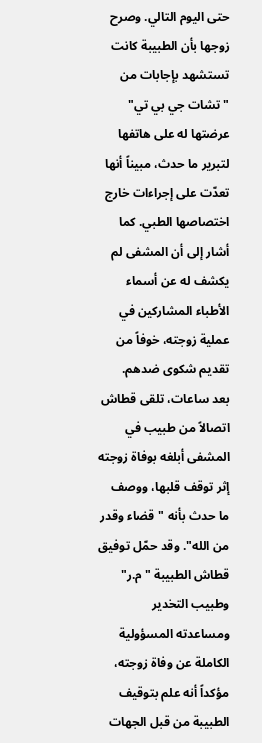حتى اليوم التالي. وصرح زوجها بأن الطبيبة كانت تستشهد بإجابات من "تشات جي بي تي" عرضتها له على هاتفها لتبرير ما حدث، مبيناً أنها تعدّت على إجراءات خارج اختصاصها الطبي. كما أشار إلى أن المشفى لم يكشف له عن أسماء الأطباء المشاركين في عملية زوجته، خوفاً من تقديم شكوى ضدهم.
بعد ساعات، تلقى قطاش اتصالاً من طبيب في المشفى أبلغه بوفاة زوجته إثر توقف قلبها، ووصف ما حدث بأنه "قضاء وقدر من الله". وقد حمّل توفيق قطاش الطبيبة "م.ر" وطبيب التخدير ومساعدته المسؤولية الكاملة عن وفاة زوجته، مؤكداً أنه علم بتوقيف الطبيبة من قبل الجهات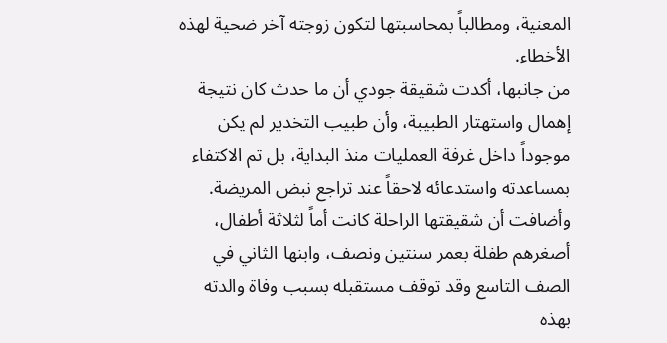المعنية، ومطالباً بمحاسبتها لتكون زوجته آخر ضحية لهذه الأخطاء.
من جانبها، أكدت شقيقة جودي أن ما حدث كان نتيجة إهمال واستهتار الطبيبة، وأن طبيب التخدير لم يكن موجوداً داخل غرفة العمليات منذ البداية، بل تم الاكتفاء بمساعدته واستدعائه لاحقاً عند تراجع نبض المريضة. وأضافت أن شقيقتها الراحلة كانت أماً لثلاثة أطفال، أصغرهم طفلة بعمر سنتين ونصف، وابنها الثاني في الصف التاسع وقد توقف مستقبله بسبب وفاة والدته بهذه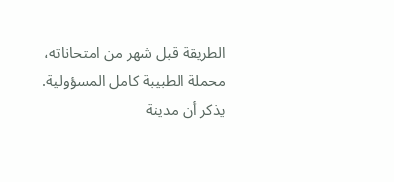الطريقة قبل شهر من امتحاناته، محملة الطبيبة كامل المسؤولية.
يذكر أن مدينة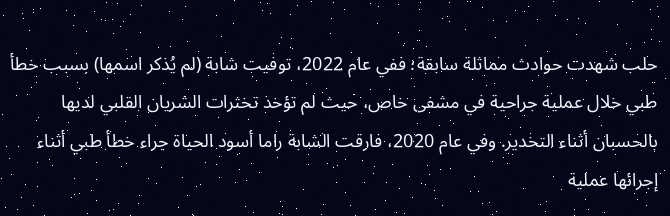حلب شهدت حوادث مماثلة سابقة؛ ففي عام 2022، توفيت شابة (لم يُذكر اسمها) بسبب خطأ طبي خلال عملية جراحية في مشفى خاص، حيث لم تؤخذ تخثرات الشريان القلبي لديها بالحسبان أثناء التخدير. وفي عام 2020، فارقت الشابة راما أسود الحياة جراء خطأ طبي أثناء إجرائها عملية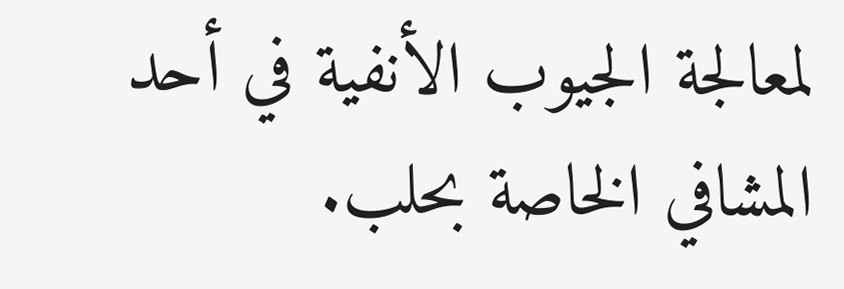لمعالجة الجيوب الأنفية في أحد المشافي الخاصة بحلب.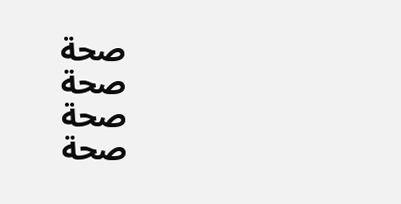صحة
صحة
صحة
صحة